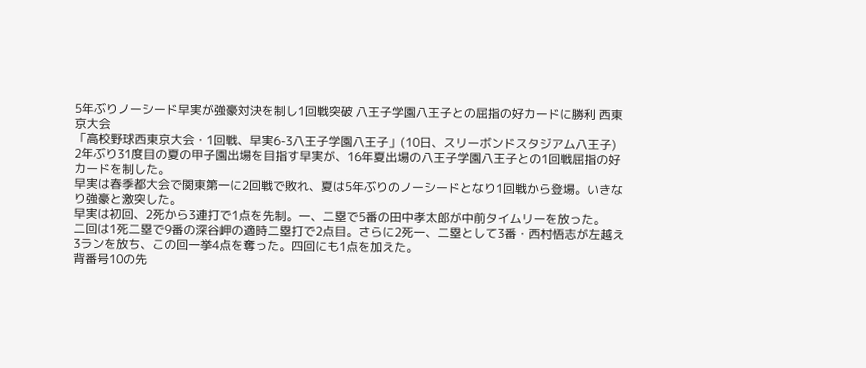5年ぶりノーシード早実が強豪対決を制し1回戦突破 八王子学園八王子との屈指の好カードに勝利 西東京大会
「高校野球西東京大会・1回戦、早実6-3八王子学園八王子」(10日、スリーボンドスタジアム八王子)
2年ぶり31度目の夏の甲子園出場を目指す早実が、16年夏出場の八王子学園八王子との1回戦屈指の好カードを制した。
早実は春季都大会で関東第一に2回戦で敗れ、夏は5年ぶりのノーシードとなり1回戦から登場。いきなり強豪と激突した。
早実は初回、2死から3連打で1点を先制。一、二塁で5番の田中孝太郎が中前タイムリーを放った。
二回は1死二塁で9番の深谷岬の適時二塁打で2点目。さらに2死一、二塁として3番・西村悟志が左越え3ランを放ち、この回一挙4点を奪った。四回にも1点を加えた。
背番号10の先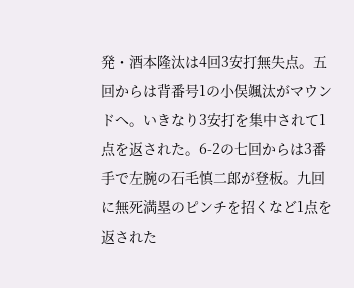発・酒本隆汰は4回3安打無失点。五回からは背番号1の小俣颯汰がマウンドへ。いきなり3安打を集中されて1点を返された。6-2の七回からは3番手で左腕の石毛慎二郎が登板。九回に無死満塁のピンチを招くなど1点を返された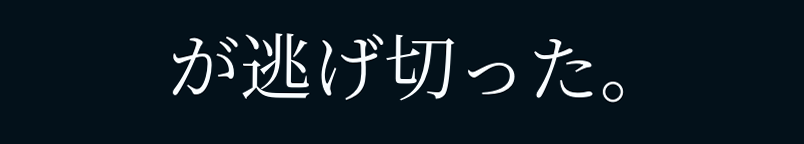が逃げ切った。